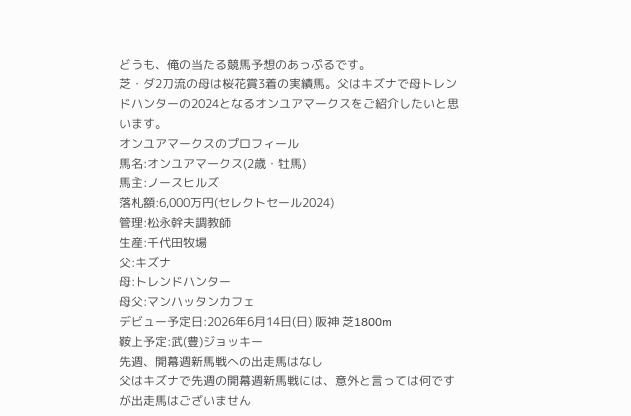どうも、俺の当たる競馬予想のあっぷるです。
芝・ダ2刀流の母は桜花賞3着の実績馬。父はキズナで母トレンドハンターの2024となるオンユアマークスをご紹介したいと思います。
オンユアマークスのプロフィール
馬名:オンユアマークス(2歳・牡馬)
馬主:ノースヒルズ
落札額:6,000万円(セレクトセール2024)
管理:松永幹夫調教師
生産:千代田牧場
父:キズナ
母:トレンドハンター
母父:マンハッタンカフェ
デビュー予定日:2026年6月14日(日) 阪神 芝1800m
鞍上予定:武(豊)ジョッキー
先週、開幕週新馬戦への出走馬はなし
父はキズナで先週の開幕週新馬戦には、意外と言っては何ですが出走馬はございません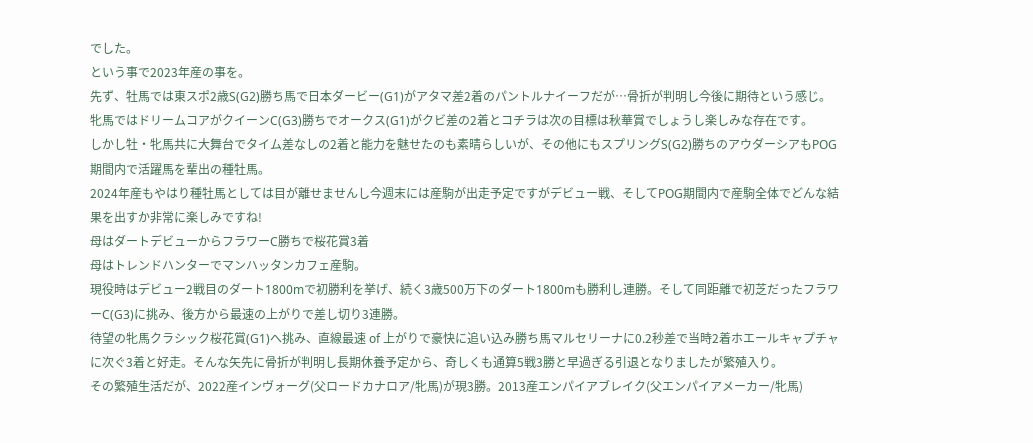でした。
という事で2023年産の事を。
先ず、牡馬では東スポ2歳S(G2)勝ち馬で日本ダービー(G1)がアタマ差2着のパントルナイーフだが…骨折が判明し今後に期待という感じ。
牝馬ではドリームコアがクイーンC(G3)勝ちでオークス(G1)がクビ差の2着とコチラは次の目標は秋華賞でしょうし楽しみな存在です。
しかし牡・牝馬共に大舞台でタイム差なしの2着と能力を魅せたのも素晴らしいが、その他にもスプリングS(G2)勝ちのアウダーシアもPOG期間内で活躍馬を輩出の種牡馬。
2024年産もやはり種牡馬としては目が離せませんし今週末には産駒が出走予定ですがデビュー戦、そしてPOG期間内で産駒全体でどんな結果を出すか非常に楽しみですね!
母はダートデビューからフラワーC勝ちで桜花賞3着
母はトレンドハンターでマンハッタンカフェ産駒。
現役時はデビュー2戦目のダート1800mで初勝利を挙げ、続く3歳500万下のダート1800mも勝利し連勝。そして同距離で初芝だったフラワーC(G3)に挑み、後方から最速の上がりで差し切り3連勝。
待望の牝馬クラシック桜花賞(G1)へ挑み、直線最速 of 上がりで豪快に追い込み勝ち馬マルセリーナに0.2秒差で当時2着ホエールキャプチャに次ぐ3着と好走。そんな矢先に骨折が判明し長期休養予定から、奇しくも通算5戦3勝と早過ぎる引退となりましたが繁殖入り。
その繁殖生活だが、2022産インヴォーグ(父ロードカナロア/牝馬)が現3勝。2013産エンパイアブレイク(父エンパイアメーカー/牝馬)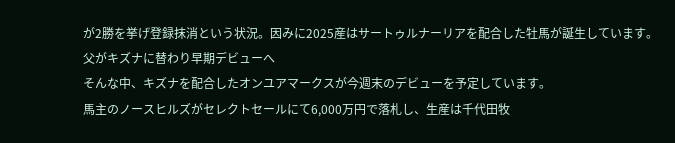が2勝を挙げ登録抹消という状況。因みに2025産はサートゥルナーリアを配合した牡馬が誕生しています。
父がキズナに替わり早期デビューへ
そんな中、キズナを配合したオンユアマークスが今週末のデビューを予定しています。
馬主のノースヒルズがセレクトセールにて6,000万円で落札し、生産は千代田牧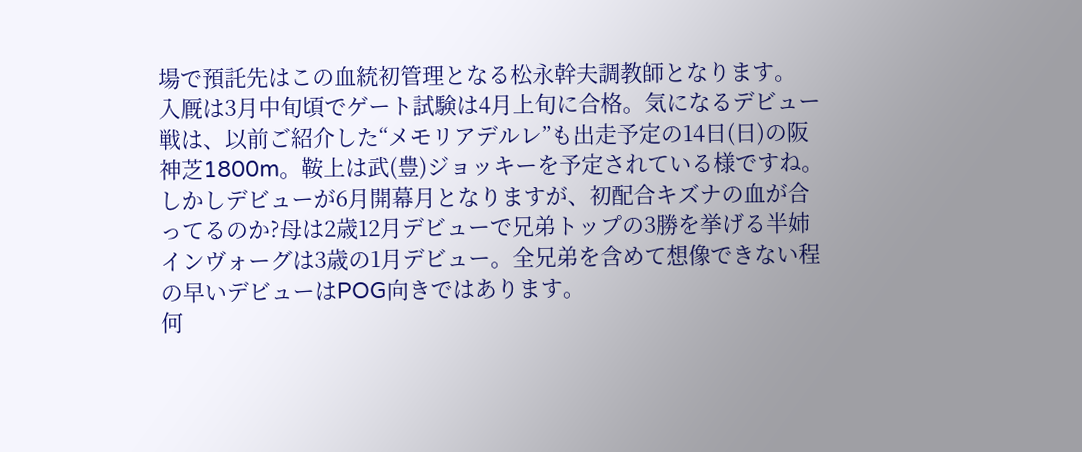場で預託先はこの血統初管理となる松永幹夫調教師となります。
入厩は3月中旬頃でゲート試験は4月上旬に合格。気になるデビュー戦は、以前ご紹介した“メモリアデルレ”も出走予定の14日(日)の阪神芝1800m。鞍上は武(豊)ジョッキーを予定されている様ですね。
しかしデビューが6月開幕月となりますが、初配合キズナの血が合ってるのか?母は2歳12月デビューで兄弟トップの3勝を挙げる半姉インヴォーグは3歳の1月デビュー。全兄弟を含めて想像できない程の早いデビューはPOG向きではあります。
何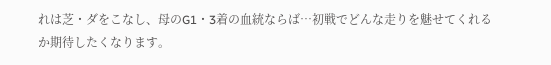れは芝・ダをこなし、母のG1・3着の血統ならば…初戦でどんな走りを魅せてくれるか期待したくなります。